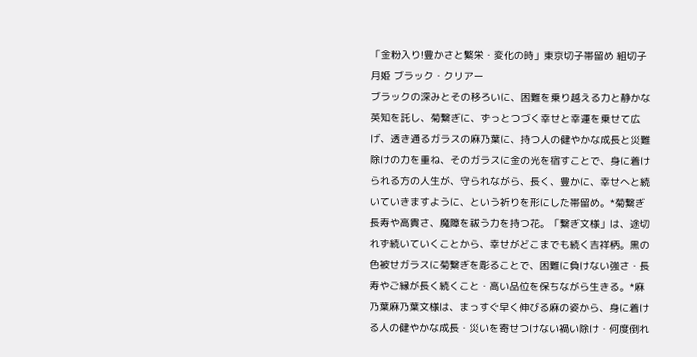「金粉入り!豊かさと繁栄・変化の時」東京切子帯留め 組切子 月姫 ブラック・クリアー
ブラックの深みとその移ろいに、困難を乗り越える力と静かな英知を託し、菊繋ぎに、ずっとつづく幸せと幸運を乗せて広げ、透き通るガラスの麻乃葉に、持つ人の健やかな成長と災難除けの力を重ね、そのガラスに金の光を宿すことで、身に着けられる方の人生が、守られながら、長く、豊かに、幸せへと続いていきますように、という祈りを形にした帯留め。*菊繋ぎ長寿や高貴さ、魔障を祓う力を持つ花。「繋ぎ文様」は、途切れず続いていくことから、幸せがどこまでも続く吉祥柄。黒の色被せガラスに菊繋ぎを彫ることで、困難に負けない強さ・長寿やご縁が長く続くこと・高い品位を保ちながら生きる。*麻乃葉麻乃葉文様は、まっすぐ早く伸びる麻の姿から、身に着ける人の健やかな成長・災いを寄せつけない禍い除け・何度倒れ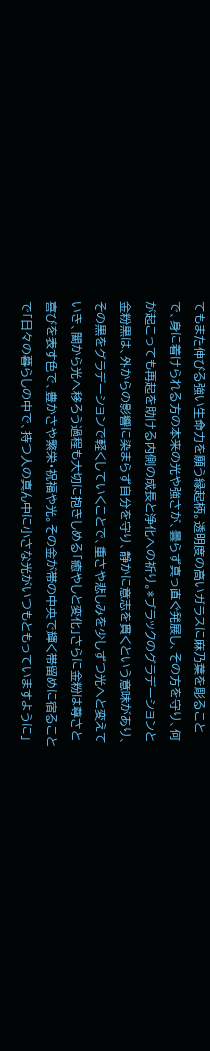てもまた伸びる強い生命力を願う縁起柄。透明度の高いガラスに麻乃葉を彫ることで、身に着けられる方の本来の光や強さが、曇らず真っ直ぐ発展し、その方を守り、何が起こっても再起を助ける内側の成長と浄化への祈り。*ブラックのグラデーションと金粉黒は、外からの影響に染まらず自分を守り、静かに意志を貫くという意味があり、その黒をグラデーションで軽くしていくことで、重さや悲しみを少しずつ光へと変えていき、闇から光へ移ろう過程も大切に抱きしめる「癒やしと変化」さらに金粉は尊さと喜びを表す色で、豊かさや繁栄・祝福や光。その金が帯の中央で輝く帯留めに宿ることで「日々の暮らしの中で、持つ人の真ん中に小さな光がいつもともっていますように」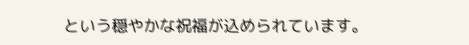という穏やかな祝福が込められています。